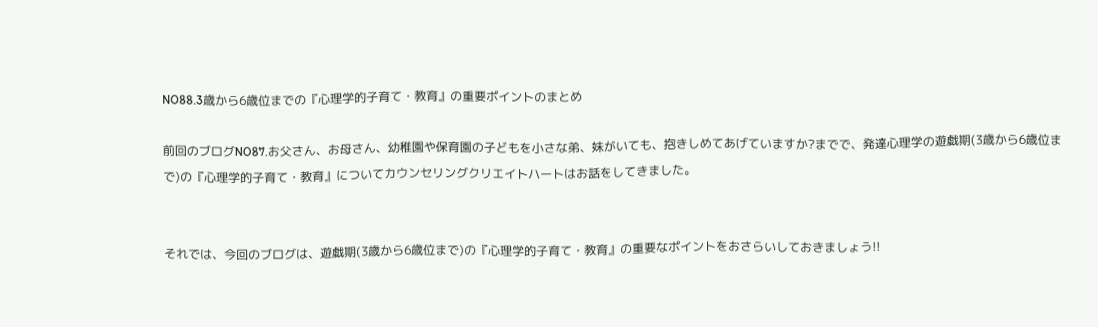NO88.3歳から6歳位までの『心理学的子育て・教育』の重要ポイントのまとめ

前回のブログNO87.お父さん、お母さん、幼稚園や保育園の子どもを小さな弟、妹がいても、抱きしめてあげていますか?までで、発達心理学の遊戯期(3歳から6歳位まで)の『心理学的子育て・教育』についてカウンセリングクリエイトハートはお話をしてきました。


それでは、今回のブログは、遊戯期(3歳から6歳位まで)の『心理学的子育て・教育』の重要なポイントをおさらいしておきましょう!!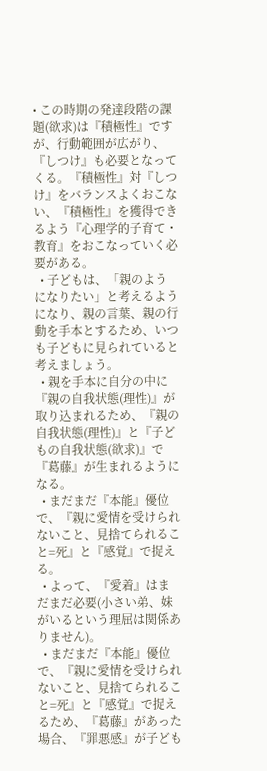• この時期の発達段階の課題(欲求)は『積極性』ですが、行動範囲が広がり、『しつけ』も必要となってくる。『積極性』対『しつけ』をバランスよくおこない、『積極性』を獲得できるよう『心理学的子育て・教育』をおこなっていく必要がある。
  • 子どもは、「親のようになりたい」と考えるようになり、親の言葉、親の行動を手本とするため、いつも子どもに見られていると考えましょう。
  • 親を手本に自分の中に『親の自我状態(理性)』が取り込まれるため、『親の自我状態(理性)』と『子どもの自我状態(欲求)』で『葛藤』が生まれるようになる。
  • まだまだ『本能』優位で、『親に愛情を受けられないこと、見捨てられること=死』と『感覚』で捉える。
  • よって、『愛着』はまだまだ必要(小さい弟、妹がいるという理屈は関係ありません)。
  • まだまだ『本能』優位で、『親に愛情を受けられないこと、見捨てられること=死』と『感覚』で捉えるため、『葛藤』があった場合、『罪悪感』が子ども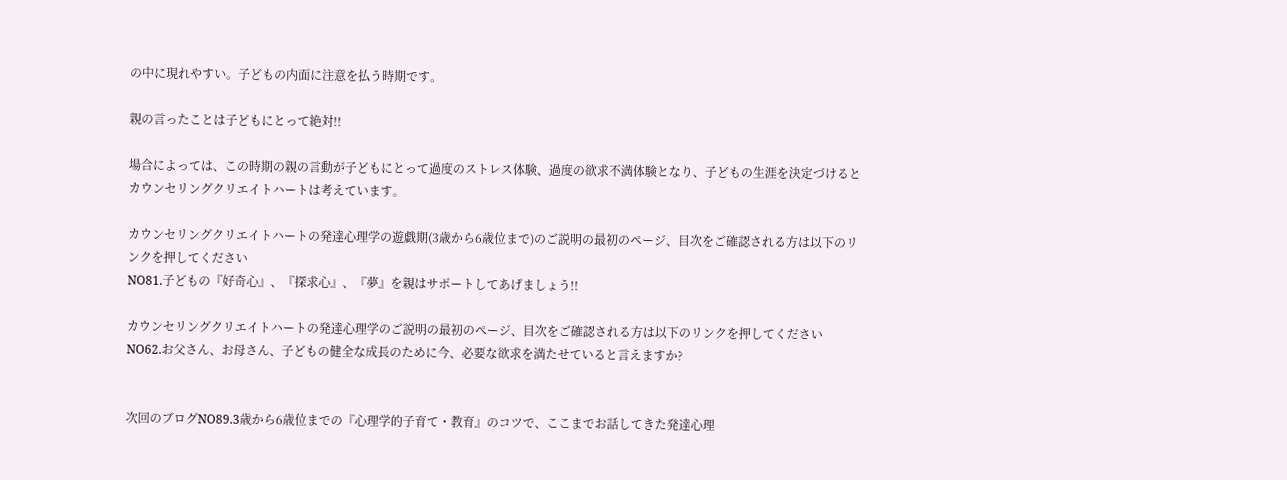の中に現れやすい。子どもの内面に注意を払う時期です。

親の言ったことは子どもにとって絶対!!

場合によっては、この時期の親の言動が子どもにとって過度のストレス体験、過度の欲求不満体験となり、子どもの生涯を決定づけるとカウンセリングクリエイトハートは考えています。

カウンセリングクリエイトハートの発達心理学の遊戯期(3歳から6歳位まで)のご説明の最初のページ、目次をご確認される方は以下のリンクを押してください
NO81.子どもの『好奇心』、『探求心』、『夢』を親はサポートしてあげましょう!!

カウンセリングクリエイトハートの発達心理学のご説明の最初のページ、目次をご確認される方は以下のリンクを押してください
NO62.お父さん、お母さん、子どもの健全な成長のために今、必要な欲求を満たせていると言えますか?


次回のブログNO89.3歳から6歳位までの『心理学的子育て・教育』のコツで、ここまでお話してきた発達心理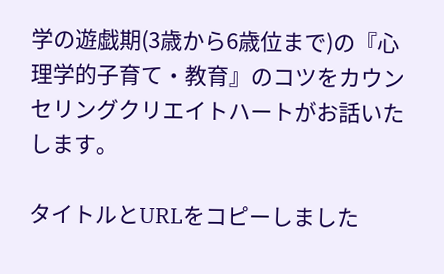学の遊戯期(3歳から6歳位まで)の『心理学的子育て・教育』のコツをカウンセリングクリエイトハートがお話いたします。

タイトルとURLをコピーしました